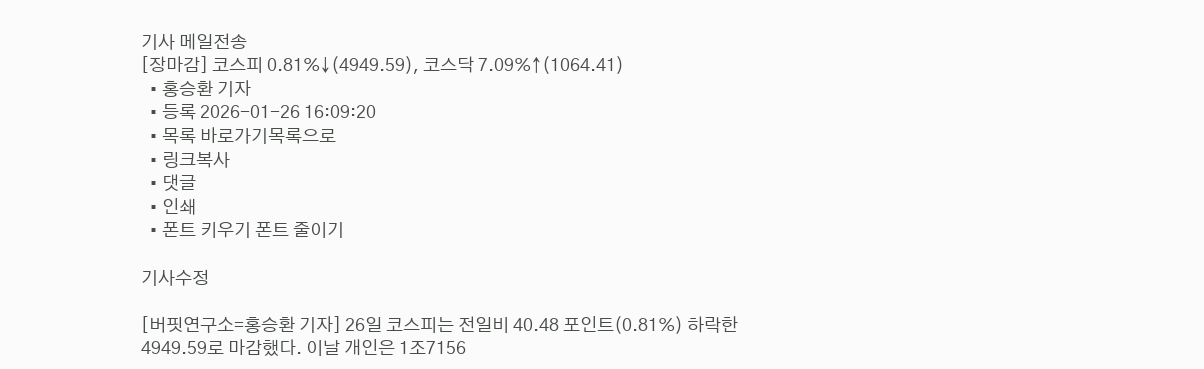기사 메일전송
[장마감] 코스피 0.81%↓(4949.59), 코스닥 7.09%↑(1064.41)
  • 홍승환 기자
  • 등록 2026-01-26 16:09:20
  • 목록 바로가기목록으로
  • 링크복사
  • 댓글
  • 인쇄
  • 폰트 키우기 폰트 줄이기

기사수정

[버핏연구소=홍승환 기자] 26일 코스피는 전일비 40.48 포인트(0.81%) 하락한 4949.59로 마감했다. 이날 개인은 1조7156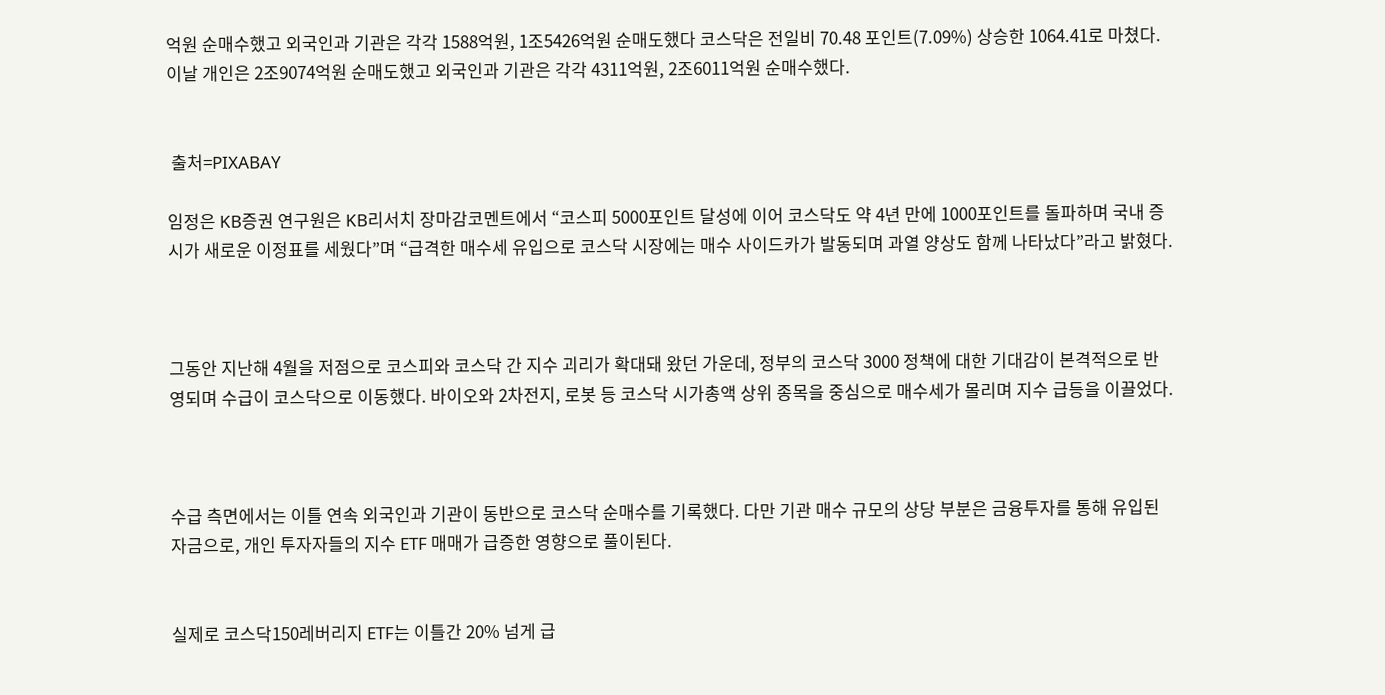억원 순매수했고 외국인과 기관은 각각 1588억원, 1조5426억원 순매도했다 코스닥은 전일비 70.48 포인트(7.09%) 상승한 1064.41로 마쳤다. 이날 개인은 2조9074억원 순매도했고 외국인과 기관은 각각 4311억원, 2조6011억원 순매수했다.


 출처=PIXABAY

임정은 KB증권 연구원은 KB리서치 장마감코멘트에서 “코스피 5000포인트 달성에 이어 코스닥도 약 4년 만에 1000포인트를 돌파하며 국내 증시가 새로운 이정표를 세웠다”며 “급격한 매수세 유입으로 코스닥 시장에는 매수 사이드카가 발동되며 과열 양상도 함께 나타났다”라고 밝혔다.



그동안 지난해 4월을 저점으로 코스피와 코스닥 간 지수 괴리가 확대돼 왔던 가운데, 정부의 코스닥 3000 정책에 대한 기대감이 본격적으로 반영되며 수급이 코스닥으로 이동했다. 바이오와 2차전지, 로봇 등 코스닥 시가총액 상위 종목을 중심으로 매수세가 몰리며 지수 급등을 이끌었다.



수급 측면에서는 이틀 연속 외국인과 기관이 동반으로 코스닥 순매수를 기록했다. 다만 기관 매수 규모의 상당 부분은 금융투자를 통해 유입된 자금으로, 개인 투자자들의 지수 ETF 매매가 급증한 영향으로 풀이된다.


실제로 코스닥150레버리지 ETF는 이틀간 20% 넘게 급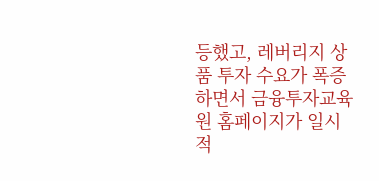등했고, 레버리지 상품 투자 수요가 폭증하면서 금융투자교육원 홈페이지가 일시적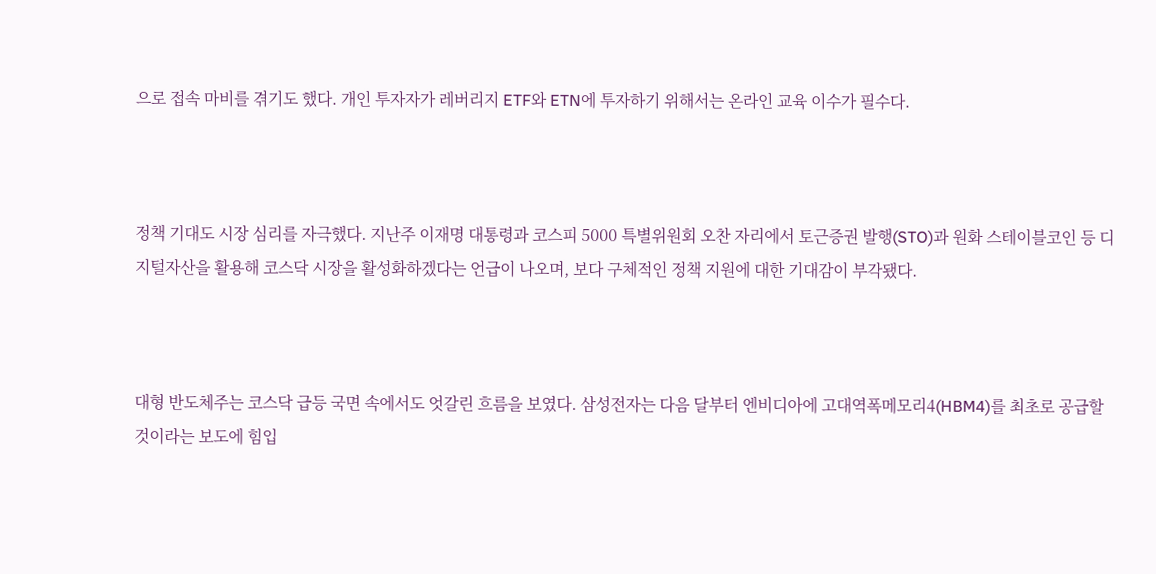으로 접속 마비를 겪기도 했다. 개인 투자자가 레버리지 ETF와 ETN에 투자하기 위해서는 온라인 교육 이수가 필수다.



정책 기대도 시장 심리를 자극했다. 지난주 이재명 대통령과 코스피 5000 특별위원회 오찬 자리에서 토근증권 발행(STO)과 원화 스테이블코인 등 디지털자산을 활용해 코스닥 시장을 활성화하겠다는 언급이 나오며, 보다 구체적인 정책 지원에 대한 기대감이 부각됐다.



대형 반도체주는 코스닥 급등 국면 속에서도 엇갈린 흐름을 보였다. 삼성전자는 다음 달부터 엔비디아에 고대역폭메모리4(HBM4)를 최초로 공급할 것이라는 보도에 힘입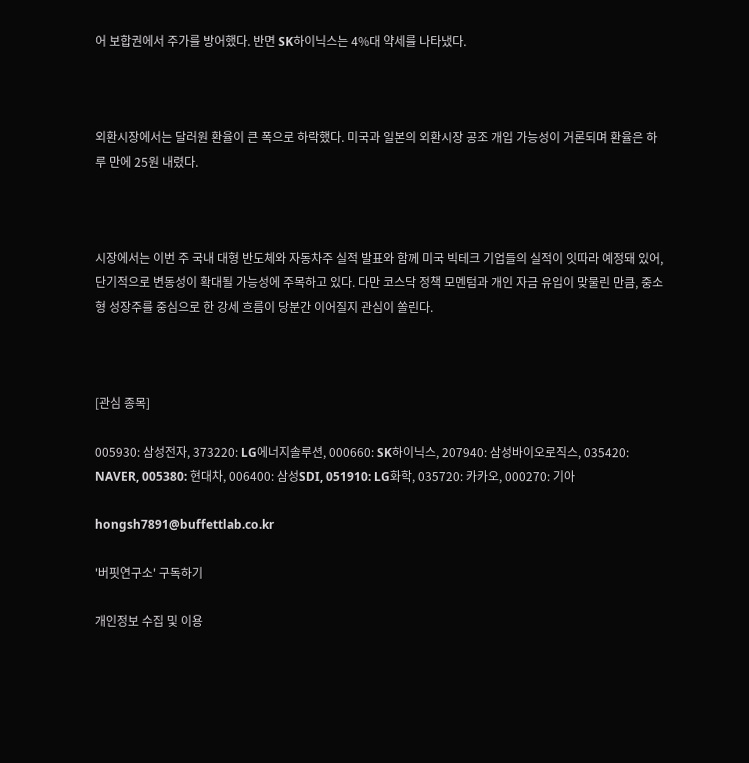어 보합권에서 주가를 방어했다. 반면 SK하이닉스는 4%대 약세를 나타냈다.



외환시장에서는 달러원 환율이 큰 폭으로 하락했다. 미국과 일본의 외환시장 공조 개입 가능성이 거론되며 환율은 하루 만에 25원 내렸다.



시장에서는 이번 주 국내 대형 반도체와 자동차주 실적 발표와 함께 미국 빅테크 기업들의 실적이 잇따라 예정돼 있어, 단기적으로 변동성이 확대될 가능성에 주목하고 있다. 다만 코스닥 정책 모멘텀과 개인 자금 유입이 맞물린 만큼, 중소형 성장주를 중심으로 한 강세 흐름이 당분간 이어질지 관심이 쏠린다.



[관심 종목]

005930: 삼성전자, 373220: LG에너지솔루션, 000660: SK하이닉스, 207940: 삼성바이오로직스, 035420: NAVER, 005380: 현대차, 006400: 삼성SDI, 051910: LG화학, 035720: 카카오, 000270: 기아

hongsh7891@buffettlab.co.kr

'버핏연구소' 구독하기

개인정보 수집 및 이용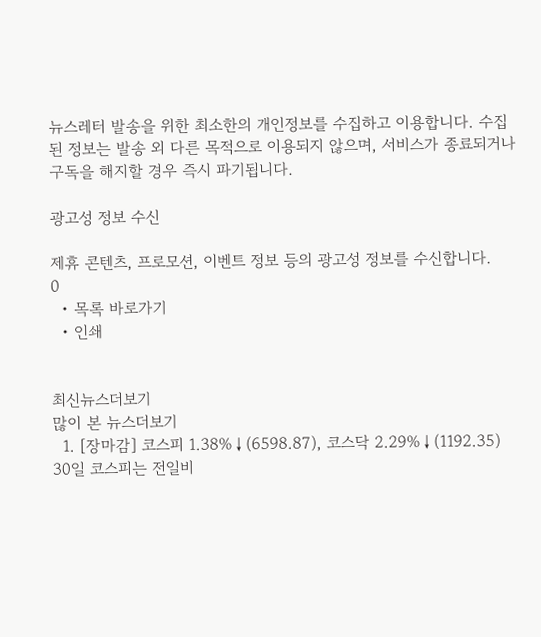뉴스레터 발송을 위한 최소한의 개인정보를 수집하고 이용합니다. 수집된 정보는 발송 외 다른 목적으로 이용되지 않으며, 서비스가 종료되거나 구독을 해지할 경우 즉시 파기됩니다.

광고성 정보 수신

제휴 콘텐츠, 프로모션, 이벤트 정보 등의 광고성 정보를 수신합니다.
0
  • 목록 바로가기
  • 인쇄


최신뉴스더보기
많이 본 뉴스더보기
  1. [장마감] 코스피 1.38%↓(6598.87), 코스닥 2.29%↓(1192.35) 30일 코스피는 전일비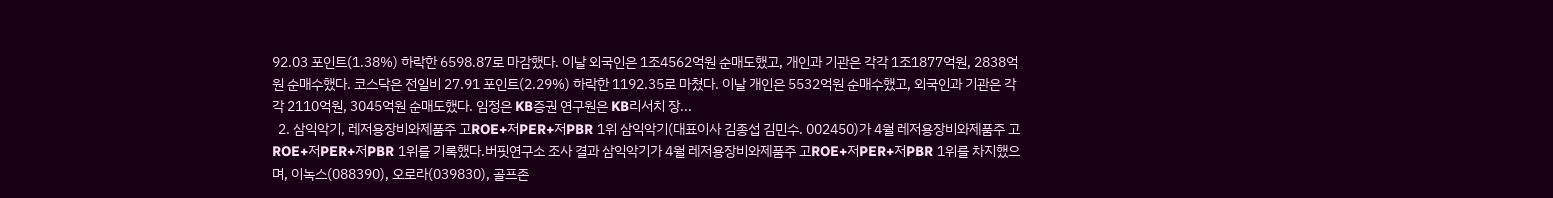92.03 포인트(1.38%) 하락한 6598.87로 마감했다. 이날 외국인은 1조4562억원 순매도했고, 개인과 기관은 각각 1조1877억원, 2838억원 순매수했다. 코스닥은 전일비 27.91 포인트(2.29%) 하락한 1192.35로 마쳤다. 이날 개인은 5532억원 순매수했고, 외국인과 기관은 각각 2110억원, 3045억원 순매도했다. 임정은 KB증권 연구원은 KB리서치 장...
  2. 삼익악기, 레저용장비와제품주 고ROE+저PER+저PBR 1위 삼익악기(대표이사 김종섭 김민수. 002450)가 4월 레저용장비와제품주 고ROE+저PER+저PBR 1위를 기록했다.버핏연구소 조사 결과 삼익악기가 4월 레저용장비와제품주 고ROE+저PER+저PBR 1위를 차지했으며, 이녹스(088390), 오로라(039830), 골프존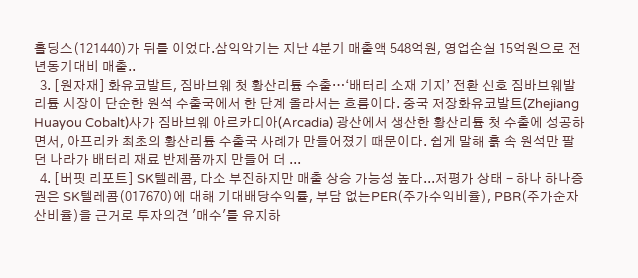홀딩스(121440)가 뒤를 이었다.삼익악기는 지난 4분기 매출액 548억원, 영업손실 15억원으로 전년동기대비 매출..
  3. [원자재] 화유코발트, 짐바브웨 첫 황산리튬 수출…‘배터리 소재 기지’ 전환 신호 짐바브웨발 리튬 시장이 단순한 원석 수출국에서 한 단계 올라서는 흐름이다. 중국 저장화유코발트(Zhejiang Huayou Cobalt)사가 짐바브웨 아르카디아(Arcadia) 광산에서 생산한 황산리튬 첫 수출에 성공하면서, 아프리카 최초의 황산리튬 수출국 사례가 만들어졌기 때문이다. 쉽게 말해 흙 속 원석만 팔던 나라가 배터리 재료 반제품까지 만들어 더 ...
  4. [버핏 리포트] SK텔레콤, 다소 부진하지만 매출 상승 가능성 높다...저평가 상태 - 하나 하나증권은 SK텔레콤(017670)에 대해 기대배당수익률, 부담 없는PER(주가수익비율), PBR(주가순자산비율)을 근거로 투자의견 '매수'를 유지하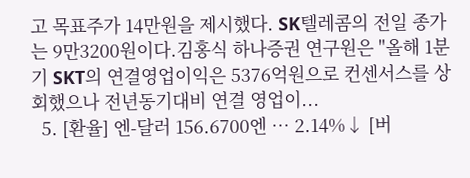고 목표주가 14만원을 제시했다. SK텔레콤의 전일 종가는 9만3200원이다.김홍식 하나증권 연구원은 "올해 1분기 SKT의 연결영업이익은 5376억원으로 컨센서스를 상회했으나 전년동기대비 연결 영업이...
  5. [환율] 엔-달러 156.6700엔 … 2.14%↓ [버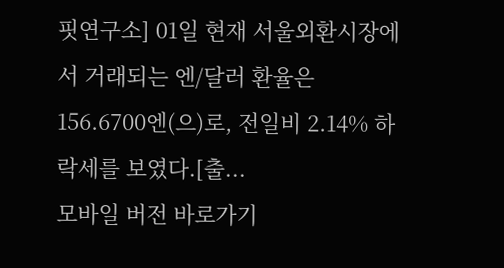핏연구소] 01일 현재 서울외환시장에서 거래되는 엔/달러 환율은 156.6700엔(으)로, 전일비 2.14% 하락세를 보였다.[출...
모바일 버전 바로가기